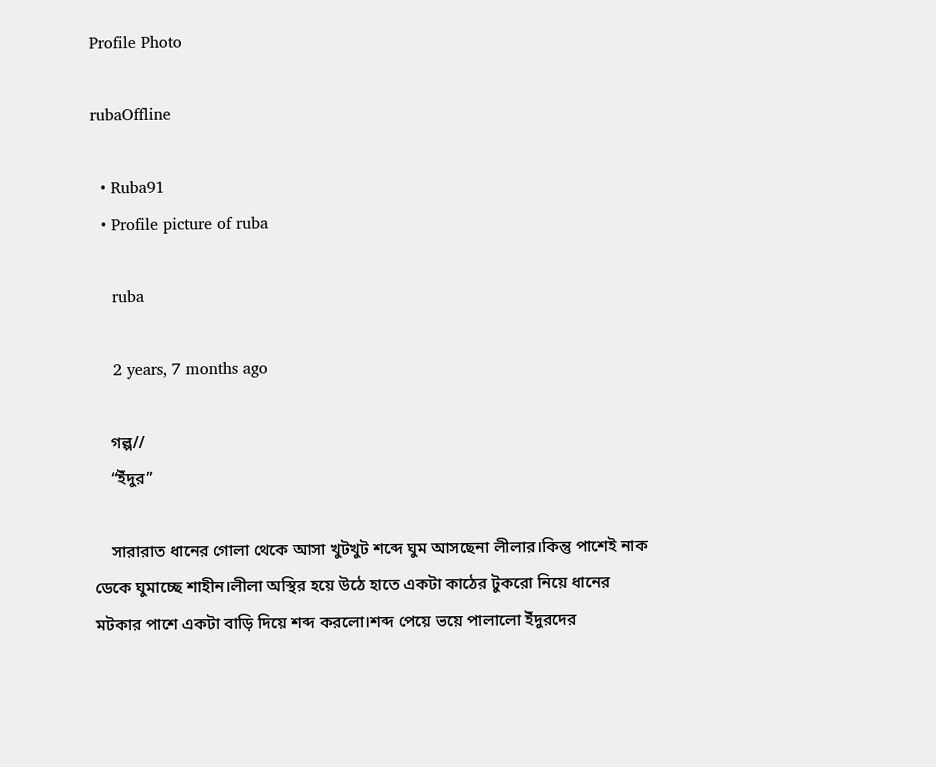Profile Photo

rubaOffline

  • Ruba91
  • Profile picture of ruba

    ruba

    2 years, 7 months ago

    গল্প//
    “ইঁদুর”

    সারারাত ধানের গোলা থেকে আসা খুটখুট শব্দে ঘুম আসছেনা লীলার।কিন্তু পাশেই নাক ডেকে ঘুমাচ্ছে শাহীন।লীলা অস্থির হয়ে উঠে হাতে একটা কাঠের টুকরো নিয়ে ধানের মটকার পাশে একটা বাড়ি দিয়ে শব্দ করলো।শব্দ পেয়ে ভয়ে পালালো ইঁদুরদের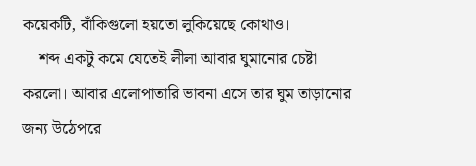কয়েকটি, বাঁকিগুলো হয়তো লুকিয়েছে কোথাও।
    শব্দ একটু কমে যেতেই লীলা আবার ঘুমানোর চেষ্টা করলো। আবার এলোপাতারি ভাবনা এসে তার ঘুম তাড়ানোর জন্য উঠেপরে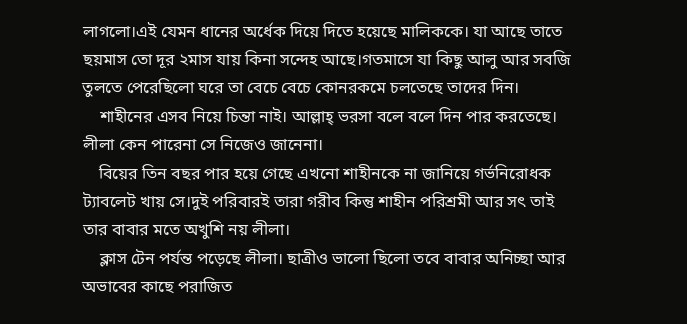লাগলো।এই যেমন ধানের অর্ধেক দিয়ে দিতে হয়েছে মালিককে। যা আছে তাতে ছয়মাস তো দূর ২মাস যায় কিনা সন্দেহ আছে।গতমাসে যা কিছু আলু আর সবজি তুলতে পেরেছিলো ঘরে তা বেচে বেচে কোনরকমে চলতেছে তাদের দিন।
    শাহীনের এসব নিয়ে চিন্তা নাই। আল্লাহ্ ভরসা বলে বলে দিন পার করতেছে। লীলা কেন পারেনা সে নিজেও জানেনা।
    বিয়ের তিন বছর পার হয়ে গেছে এখনো শাহীনকে না জানিয়ে গর্ভনিরোধক ট্যাবলেট খায় সে।দুই পরিবারই তারা গরীব কিন্তু শাহীন পরিশ্রমী আর সৎ তাই তার বাবার মতে অখুশি নয় লীলা।
    ক্লাস টেন পর্যন্ত পড়েছে লীলা। ছাত্রীও ভালো ছিলো তবে বাবার অনিচ্ছা আর অভাবের কাছে পরাজিত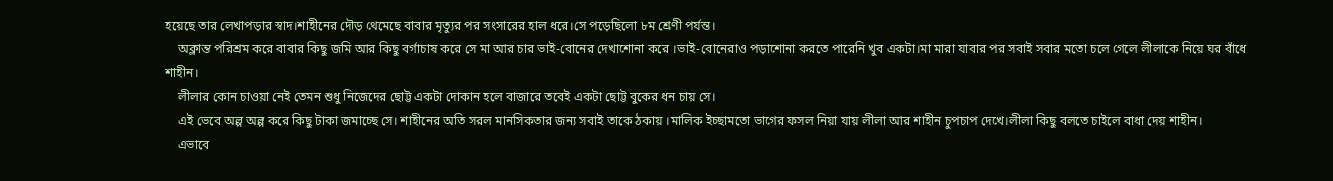হয়েছে তার লেখাপড়ার স্বাদ।শাহীনের দৌড় থেমেছে বাবার মৃত্যুর পর সংসারের হাল ধরে।সে পড়েছিলো ৮ম শ্রেণী পর্যন্ত।
    অক্লান্ত পরিশ্রম করে বাবার কিছু জমি আর কিছু বর্গাচাষ করে সে মা আর চার ভাই-বোনের দেখাশোনা করে ।ভাই-বোনেরাও পড়াশোনা করতে পারেনি খুব একটা।মা মারা যাবার পর সবাই সবার মতো চলে গেলে লীলাকে নিয়ে ঘর বাঁধে শাহীন।
    লীলার কোন চাওয়া নেই তেমন শুধু নিজেদের ছোট্ট একটা দোকান হলে বাজারে তবেই একটা ছোট্ট বুকের ধন চায় সে।
    এই ভেবে অল্প ‌অল্প করে কিছু টাকা জমাচ্ছে সে। শাহীনের অতি সরল মানসিকতার জন্য সবাই তাকে ঠকায় ।মালিক ইচ্ছামতো ভাগের ফসল নিয়া যায় লীলা আর শাহীন চুপচাপ দেখে।লীলা কিছু বলতে চাইলে বাধা দেয় শাহীন।
    এভাবে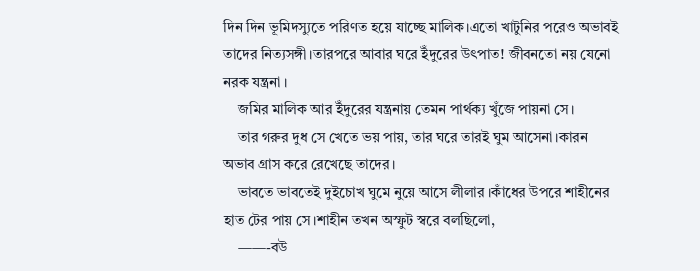দিন দিন ভূমিদস্যুতে পরিণত হয়ে যাচ্ছে মালিক।এতো খাটুনির পরেও অভাবই তাদের নিত্যসঙ্গী।তারপরে আবার ঘরে ইঁদুরের উৎপাত! জীবনতো নয় যেনো নরক যন্ত্রনা ।
    জমির মালিক আর ইঁদুরের যন্ত্রনায় তেমন পার্থক্য খুঁজে পায়না সে।
    তার গরুর দুধ সে খেতে ভয় পায়, তার ঘরে তারই ঘুম আসেনা।কারন অভাব গ্রাস করে রেখেছে তাদের।
    ভাবতে ভাবতেই দুইচোখ ঘুমে নুয়ে আসে লীলার ।কাঁধের উপরে শাহীনের হাত টের পায় সে।শাহীন তখন অস্ফুট স্বরে বলছিলো,
    ——-বউ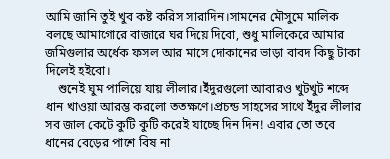আমি জানি তুই খুব কষ্ট করিস সারাদিন।সামনের মৌসুমে মালিক বলছে আমাগোরে বাজারে ঘর দিয়ে দিবো, শুধু মালিকেরে আমার জমিগুলার অর্ধেক ফসল আর মাসে দোকানের ভাড়া বাবদ কিছু টাকা দিলেই হইবো।
    শুনেই ঘুম পালিয়ে যায় লীলার।ইঁদুরগুলো আবারও খুটখুট শব্দে ধান খাওয়া আরম্ভ করলো ততক্ষণে।প্রচন্ড সাহসের সাথে ইঁদুর লীলার সব জাল কেটে কুটি কুটি করেই যাচ্ছে দিন দিন! এবার তো তবে ধানের বেড়ের পাশে বিষ না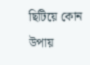ছিটিয়ে কোন উপায়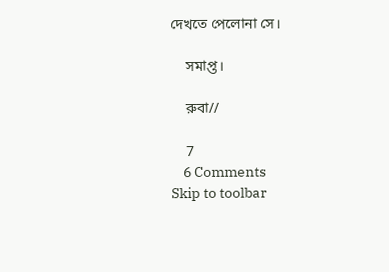দেখতে পেলোনা সে।

    সমাপ্ত।

    রুবা//

    7
    6 Comments
Skip to toolbar